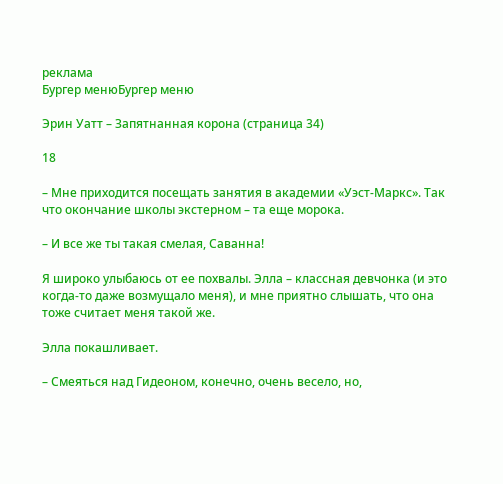реклама
Бургер менюБургер меню

Эрин Уатт – Запятнанная корона (страница 34)

18

– Мне приходится посещать занятия в академии «Уэст-Маркс». Так что окончание школы экстерном – та еще морока.

– И все же ты такая смелая, Саванна!

Я широко улыбаюсь от ее похвалы. Элла – классная девчонка (и это когда-то даже возмущало меня), и мне приятно слышать, что она тоже считает меня такой же.

Элла покашливает.

– Смеяться над Гидеоном, конечно, очень весело, но,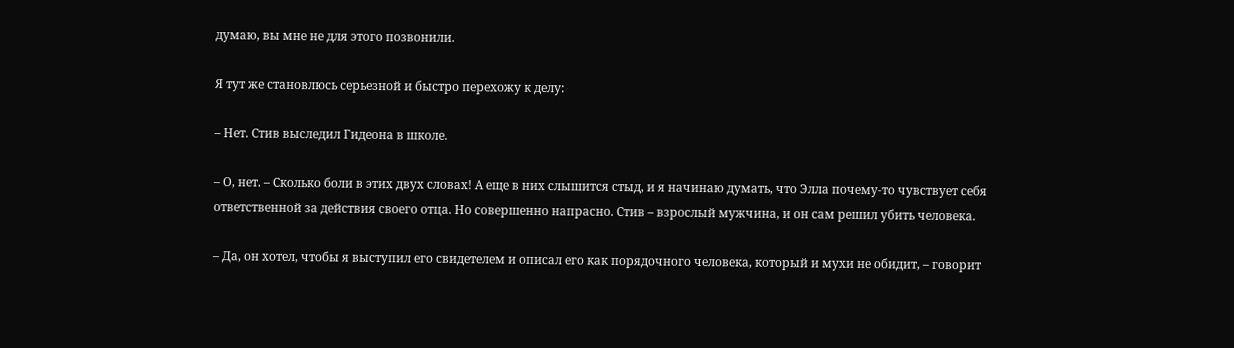думаю, вы мне не для этого позвонили.

Я тут же становлюсь серьезной и быстро перехожу к делу:

– Нет. Стив выследил Гидеона в школе.

– О, нет. – Сколько боли в этих двух словах! А еще в них слышится стыд, и я начинаю думать, что Элла почему-то чувствует себя ответственной за действия своего отца. Но совершенно напрасно. Стив – взрослый мужчина, и он сам решил убить человека.

– Да, он хотел, чтобы я выступил его свидетелем и описал его как порядочного человека, который и мухи не обидит, – говорит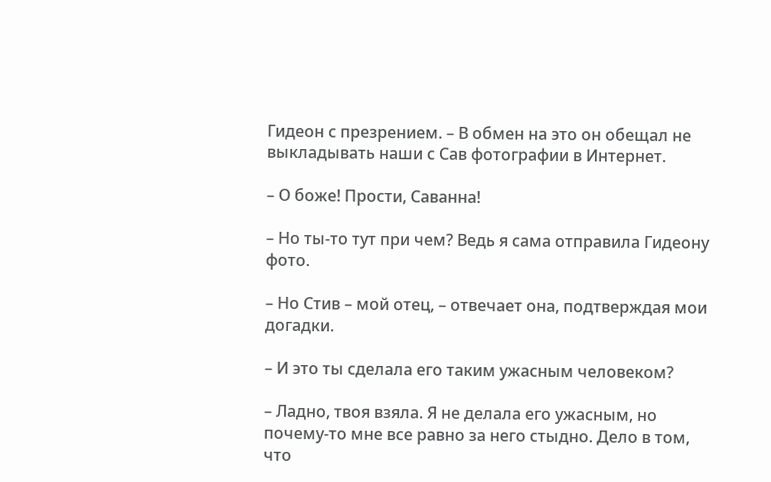Гидеон с презрением. – В обмен на это он обещал не выкладывать наши с Сав фотографии в Интернет.

– О боже! Прости, Саванна!

– Но ты-то тут при чем? Ведь я сама отправила Гидеону фото.

– Но Стив – мой отец, – отвечает она, подтверждая мои догадки.

– И это ты сделала его таким ужасным человеком?

– Ладно, твоя взяла. Я не делала его ужасным, но почему-то мне все равно за него стыдно. Дело в том, что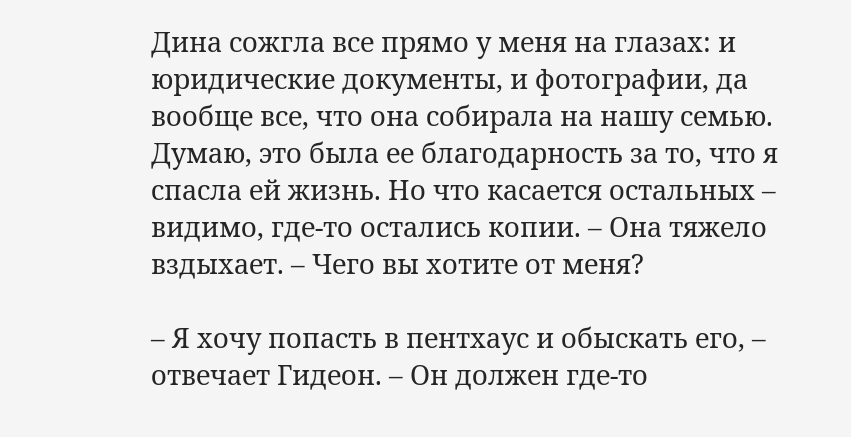Дина сожгла все прямо у меня на глазах: и юридические документы, и фотографии, да вообще все, что она собирала на нашу семью. Думаю, это была ее благодарность за то, что я спасла ей жизнь. Но что касается остальных – видимо, где-то остались копии. – Она тяжело вздыхает. – Чего вы хотите от меня?

– Я хочу попасть в пентхаус и обыскать его, – отвечает Гидеон. – Он должен где-то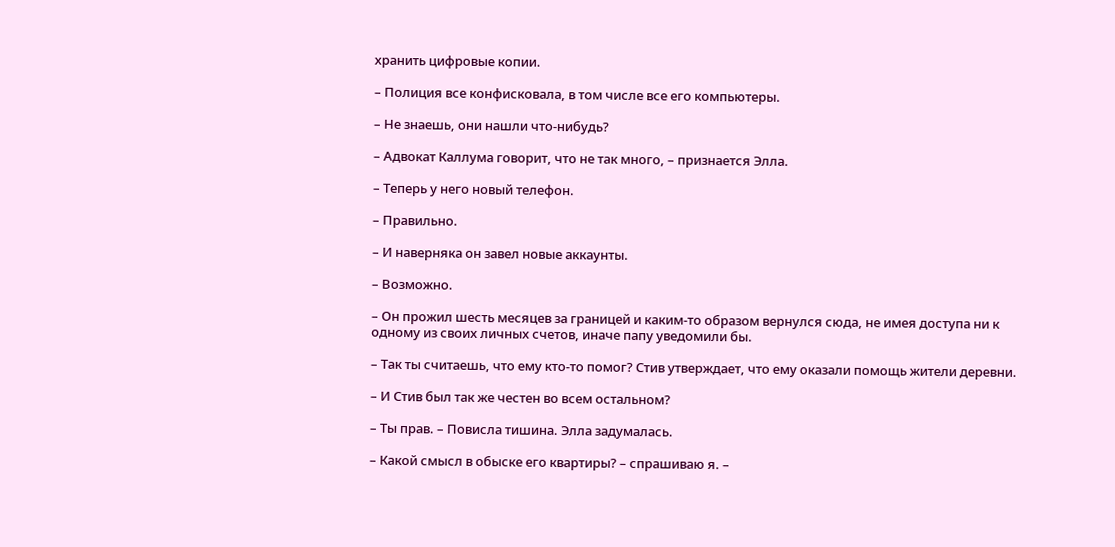хранить цифровые копии.

– Полиция все конфисковала, в том числе все его компьютеры.

– Не знаешь, они нашли что-нибудь?

– Адвокат Каллума говорит, что не так много, – признается Элла.

– Теперь у него новый телефон.

– Правильно.

– И наверняка он завел новые аккаунты.

– Возможно.

– Он прожил шесть месяцев за границей и каким-то образом вернулся сюда, не имея доступа ни к одному из своих личных счетов, иначе папу уведомили бы.

– Так ты считаешь, что ему кто-то помог? Стив утверждает, что ему оказали помощь жители деревни.

– И Стив был так же честен во всем остальном?

– Ты прав. – Повисла тишина. Элла задумалась.

– Какой смысл в обыске его квартиры? – спрашиваю я. –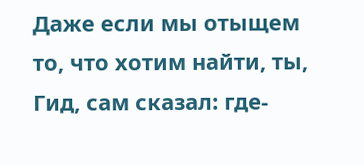Даже если мы отыщем то, что хотим найти, ты, Гид, сам сказал: где-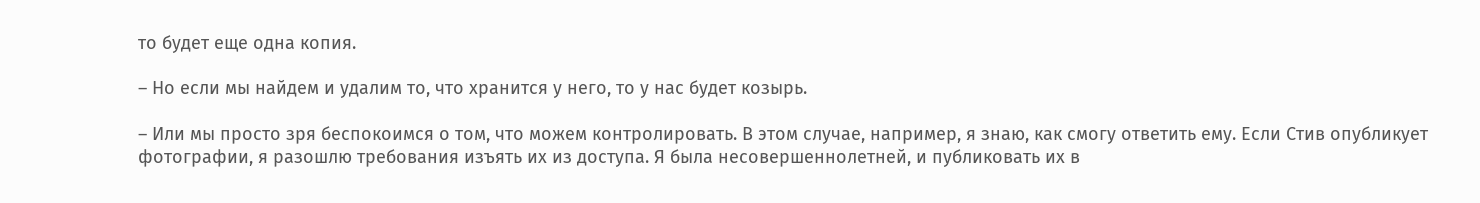то будет еще одна копия.

– Но если мы найдем и удалим то, что хранится у него, то у нас будет козырь.

– Или мы просто зря беспокоимся о том, что можем контролировать. В этом случае, например, я знаю, как смогу ответить ему. Если Стив опубликует фотографии, я разошлю требования изъять их из доступа. Я была несовершеннолетней, и публиковать их в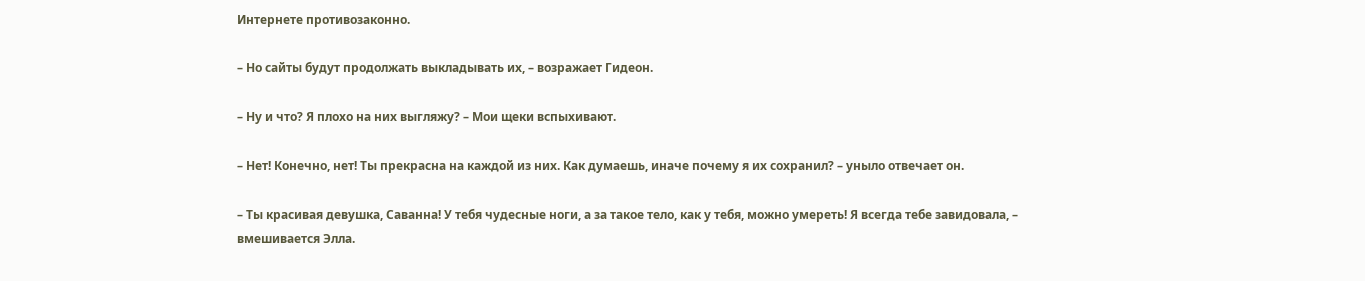Интернете противозаконно.

– Но сайты будут продолжать выкладывать их, – возражает Гидеон.

– Ну и что? Я плохо на них выгляжу? – Мои щеки вспыхивают.

– Нет! Конечно, нет! Ты прекрасна на каждой из них. Как думаешь, иначе почему я их сохранил? – уныло отвечает он.

– Ты красивая девушка, Саванна! У тебя чудесные ноги, а за такое тело, как у тебя, можно умереть! Я всегда тебе завидовала, – вмешивается Элла.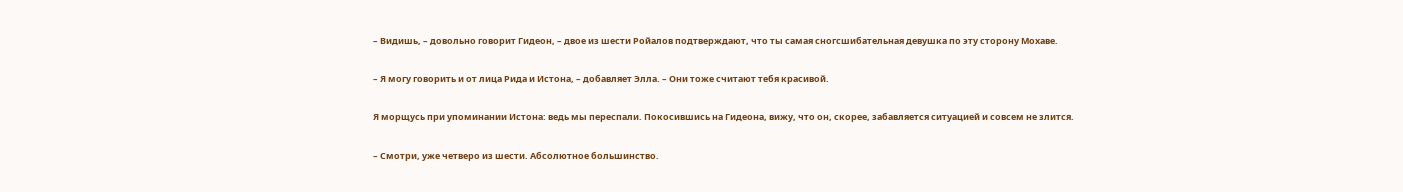– Видишь, – довольно говорит Гидеон, – двое из шести Ройалов подтверждают, что ты самая сногсшибательная девушка по эту сторону Мохаве.

– Я могу говорить и от лица Рида и Истона, – добавляет Элла. – Они тоже считают тебя красивой.

Я морщусь при упоминании Истона: ведь мы переспали. Покосившись на Гидеона, вижу, что он, скорее, забавляется ситуацией и совсем не злится.

– Смотри, уже четверо из шести. Абсолютное большинство.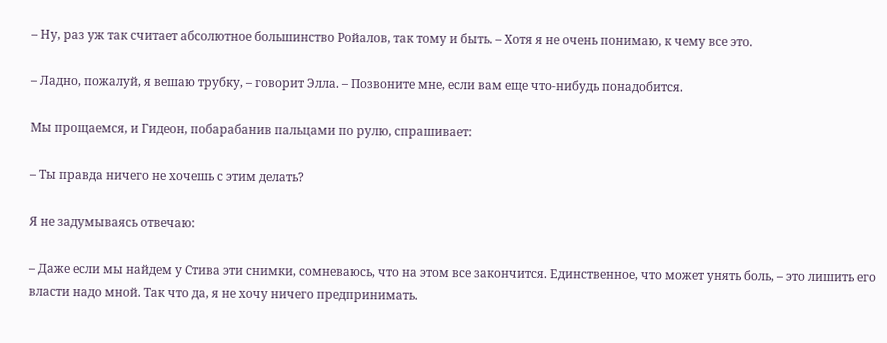– Ну, раз уж так считает абсолютное большинство Ройалов, так тому и быть. – Хотя я не очень понимаю, к чему все это.

– Ладно, пожалуй, я вешаю трубку, – говорит Элла. – Позвоните мне, если вам еще что-нибудь понадобится.

Мы прощаемся, и Гидеон, побарабанив пальцами по рулю, спрашивает:

– Ты правда ничего не хочешь с этим делать?

Я не задумываясь отвечаю:

– Даже если мы найдем у Стива эти снимки, сомневаюсь, что на этом все закончится. Единственное, что может унять боль, – это лишить его власти надо мной. Так что да, я не хочу ничего предпринимать.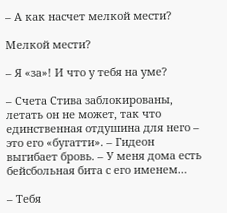– А как насчет мелкой мести?

Мелкой мести?

– Я «за»! И что у тебя на уме?

– Счета Стива заблокированы, летать он не может, так что единственная отдушина для него – это его «бугатти». – Гидеон выгибает бровь. – У меня дома есть бейсбольная бита с его именем…

– Тебя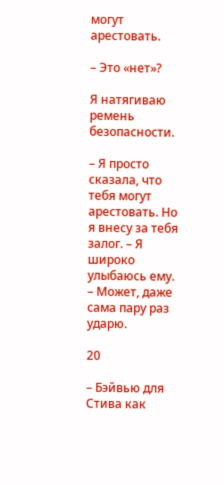могут арестовать.

– Это «нет»?

Я натягиваю ремень безопасности.

– Я просто сказала, что тебя могут арестовать. Но я внесу за тебя залог. – Я широко улыбаюсь ему. – Может, даже сама пару раз ударю.

20

– Бэйвью для Стива как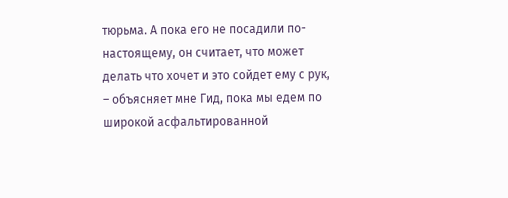тюрьма. А пока его не посадили по-настоящему, он считает, что может делать что хочет и это сойдет ему с рук, – объясняет мне Гид, пока мы едем по широкой асфальтированной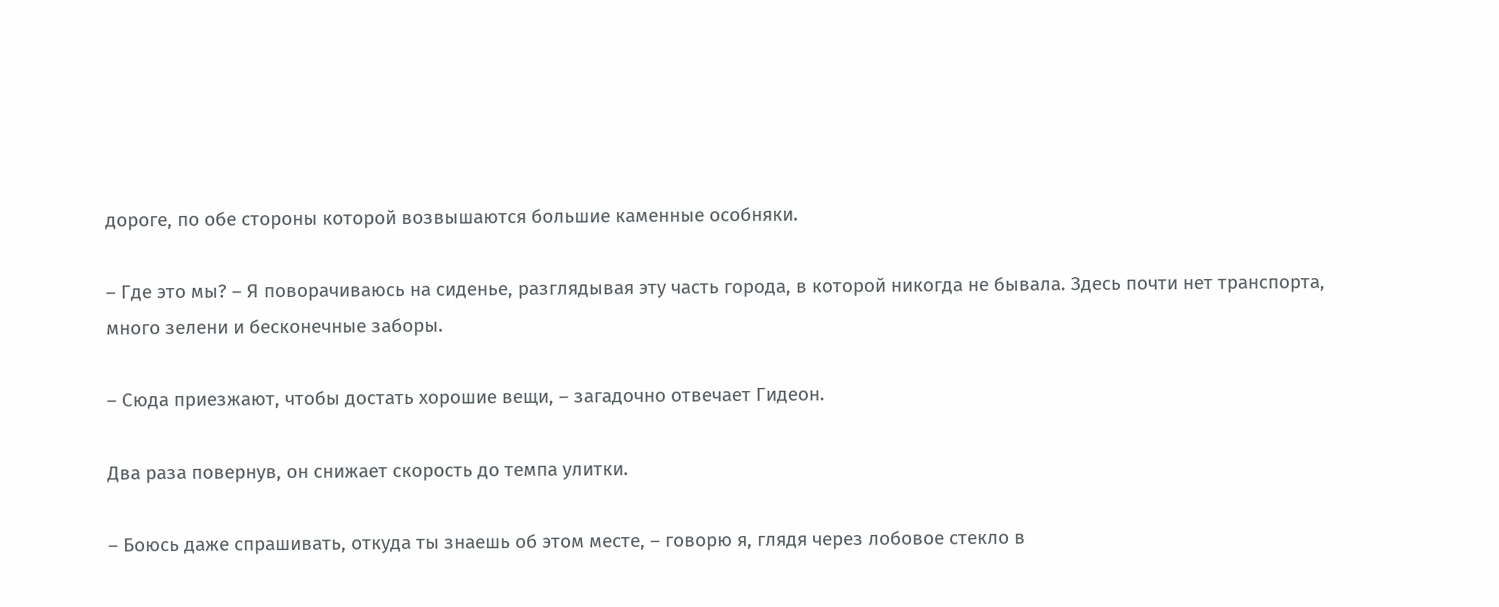дороге, по обе стороны которой возвышаются большие каменные особняки.

– Где это мы? – Я поворачиваюсь на сиденье, разглядывая эту часть города, в которой никогда не бывала. Здесь почти нет транспорта, много зелени и бесконечные заборы.

– Сюда приезжают, чтобы достать хорошие вещи, – загадочно отвечает Гидеон.

Два раза повернув, он снижает скорость до темпа улитки.

– Боюсь даже спрашивать, откуда ты знаешь об этом месте, – говорю я, глядя через лобовое стекло в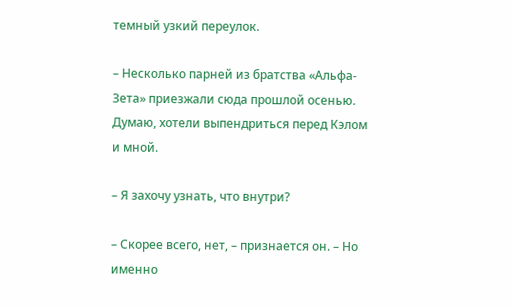темный узкий переулок.

– Несколько парней из братства «Альфа-Зета» приезжали сюда прошлой осенью. Думаю, хотели выпендриться перед Кэлом и мной.

– Я захочу узнать, что внутри?

– Скорее всего, нет, – признается он. – Но именно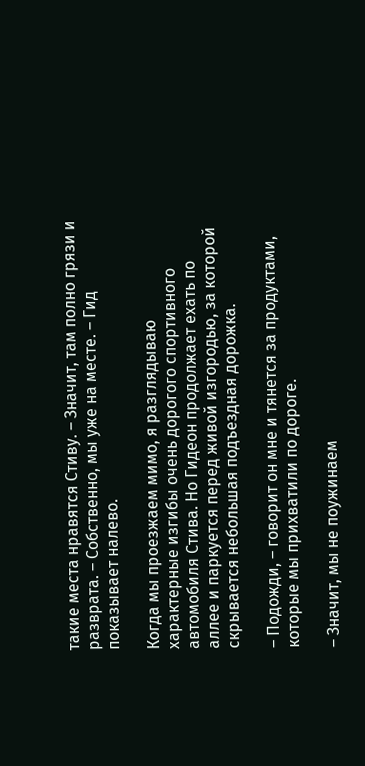такие места нравятся Стиву. – Значит, там полно грязи и разврата. – Собственно, мы уже на месте. – Гид показывает налево.

Когда мы проезжаем мимо, я разглядываю характерные изгибы очень дорогого спортивного автомобиля Стива. Но Гидеон продолжает ехать по аллее и паркуется перед живой изгородью, за которой скрывается небольшая подъездная дорожка.

– Подожди, – говорит он мне и тянется за продуктами, которые мы прихватили по дороге.

– Значит, мы не поужинаем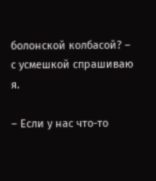болонской колбасой? – с усмешкой спрашиваю я.

– Если у нас что-то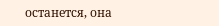останется, она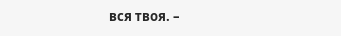вся твоя. –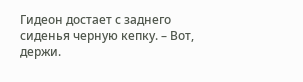Гидеон достает с заднего сиденья черную кепку. – Вот, держи.